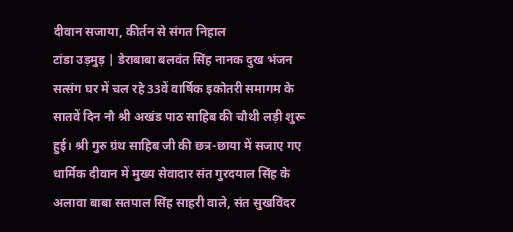दीवान सजाया, कीर्तन से संगत निहाल
टांडा उड़मुड़ | डेराबाबा बलवंत सिंह नानक दुख भंजन सत्संग घर में चल रहे 33वें वार्षिक इकोतरी समागम के सातवें दिन नौ श्री अखंड पाठ साहिब की चौथी लड़ी शुरू हुई। श्री गुरु ग्रंथ साहिब जी की छत्र-छाया में सजाए गए धार्मिक दीवान में मुख्य सेवादार संत गुरदयाल सिंह के अलावा बाबा सतपाल सिंह साहरी वाले, संत सुखविंदर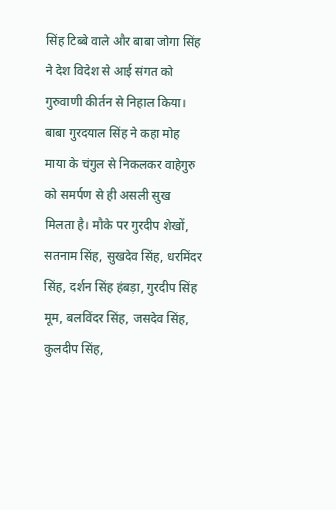सिंह टिब्बे वाले और बाबा जोगा सिंह ने देश विदेश से आई संगत को गुरुवाणी कीर्तन से निहाल किया। बाबा गुरदयाल सिंह ने कहा मोह माया के चंगुल से निकलकर वाहेगुरु को समर्पण से ही असली सुख मिलता है। मौके पर गुरदीप शेखों, सतनाम सिंह, सुखदेव सिंह, धरमिंदर सिंह, दर्शन सिंह हंबड़ा, गुरदीप सिंह मूम, बलविंदर सिंह, जसदेव सिंह, कुलदीप सिंह,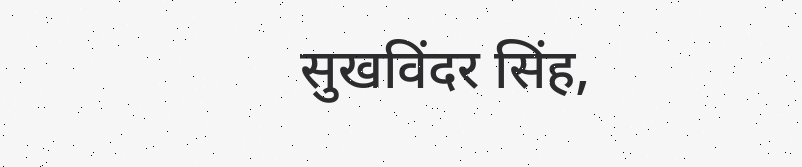सुखविंदर सिंह,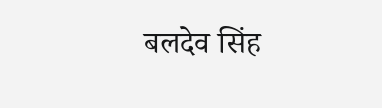बलदेव सिंह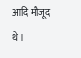आदि मौजूद थे।